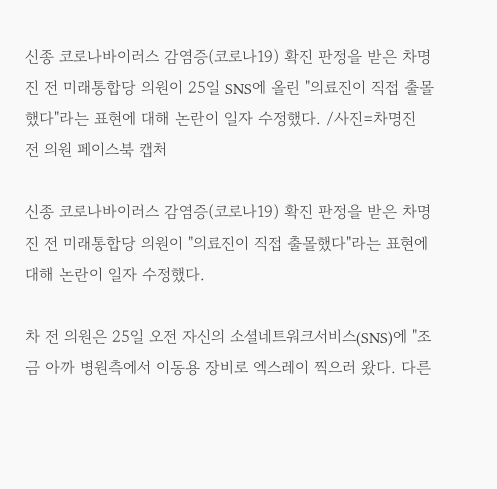신종 코로나바이러스 감염증(코로나19) 확진 판정을 받은 차명진 전 미래통합당 의원이 25일 SNS에 올린 "의료진이 직접 출몰했다"라는 표현에 대해 논란이 일자 수정했다. /사진=차명진 전 의원 페이스북 캡처

신종 코로나바이러스 감염증(코로나19) 확진 판정을 받은 차명진 전 미래통합당 의원이 "의료진이 직접 출몰했다"라는 표현에 대해 논란이 일자 수정했다.

차 전 의원은 25일 오전 자신의 소셜네트워크서비스(SNS)에 "조금 아까 병원측에서 이동용 장비로 엑스레이 찍으러 왔다. 다른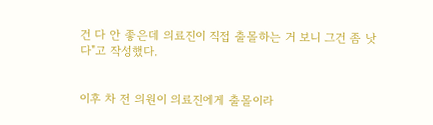건 다 안 좋은데 의료진이 직접 출몰하는 거 보니 그건 좀 낫다"고 작성했다.


이후 차 전 의원이 의료진에게 출몰이라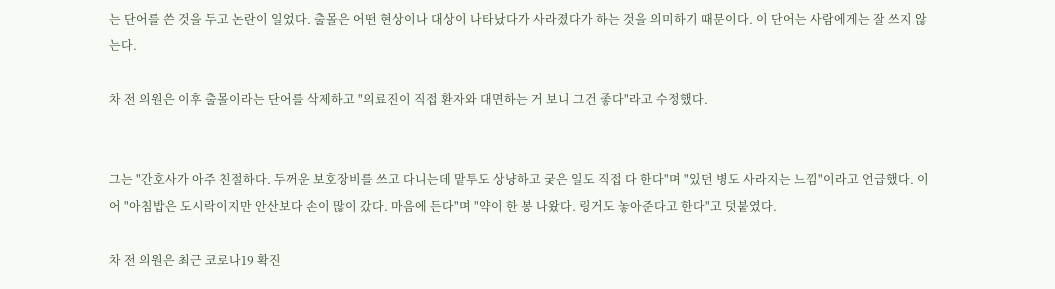는 단어를 쓴 것을 두고 논란이 일었다. 출몰은 어떤 현상이나 대상이 나타났다가 사라졌다가 하는 것을 의미하기 때문이다. 이 단어는 사람에게는 잘 쓰지 않는다.

차 전 의원은 이후 출몰이라는 단어를 삭제하고 "의료진이 직접 환자와 대면하는 거 보니 그건 좋다"라고 수정했다.


그는 "간호사가 아주 친절하다. 두꺼운 보호장비를 쓰고 다니는데 맡투도 상냥하고 궂은 일도 직접 다 한다"며 "있던 병도 사라지는 느낌"이라고 언급했다. 이어 "아침밥은 도시락이지만 안산보다 손이 많이 갔다. 마음에 든다"며 "약이 한 봉 나왔다. 링거도 놓아준다고 한다"고 덧붙였다.

차 전 의원은 최근 코로나19 확진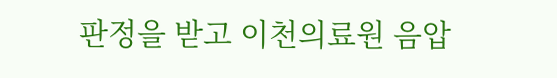판정을 받고 이천의료원 음압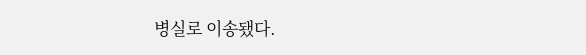병실로 이송됐다.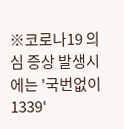※코로나19 의심 증상 발생시에는 '국번없이 1339'